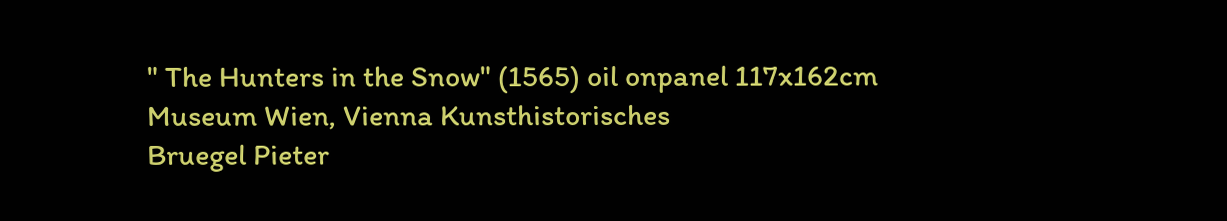" The Hunters in the Snow" (1565) oil onpanel 117x162cm
Museum Wien, Vienna Kunsthistorisches
Bruegel Pieter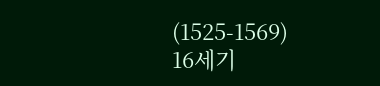(1525-1569)
16세기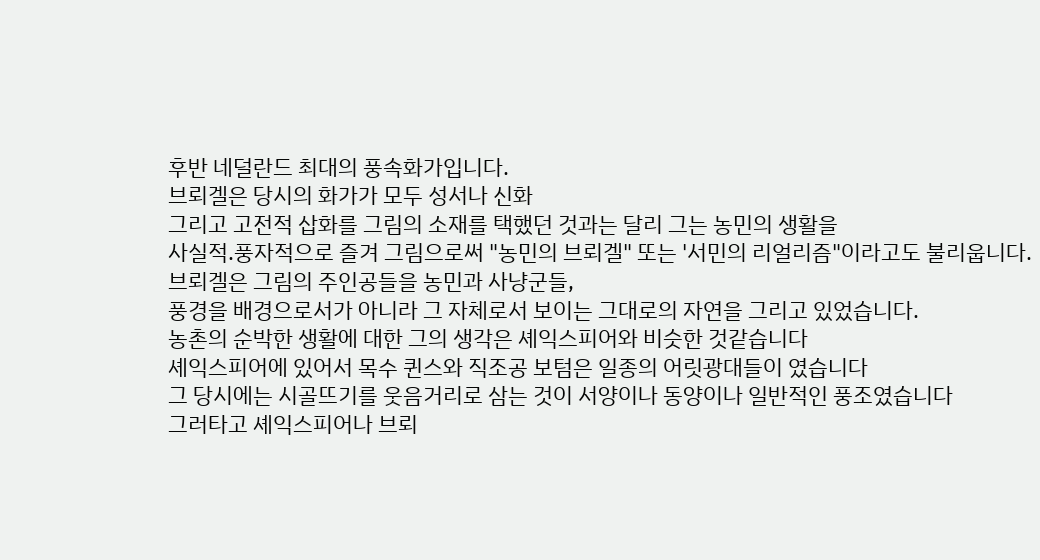후반 네덜란드 최대의 풍속화가입니다.
브뢰겔은 당시의 화가가 모두 성서나 신화
그리고 고전적 삽화를 그림의 소재를 택했던 것과는 달리 그는 농민의 생활을
사실적.풍자적으로 즐겨 그림으로써 "농민의 브뢰겔" 또는 '서민의 리얼리즘"이라고도 불리웁니다.
브뢰겔은 그림의 주인공들을 농민과 사냥군들,
풍경을 배경으로서가 아니라 그 자체로서 보이는 그대로의 자연을 그리고 있었습니다.
농촌의 순박한 생활에 대한 그의 생각은 셰익스피어와 비슷한 것같습니다
셰익스피어에 있어서 목수 퀸스와 직조공 보텀은 일종의 어릿광대들이 였습니다
그 당시에는 시골뜨기를 웃음거리로 삼는 것이 서양이나 동양이나 일반적인 풍조였습니다
그러타고 셰익스피어나 브뢰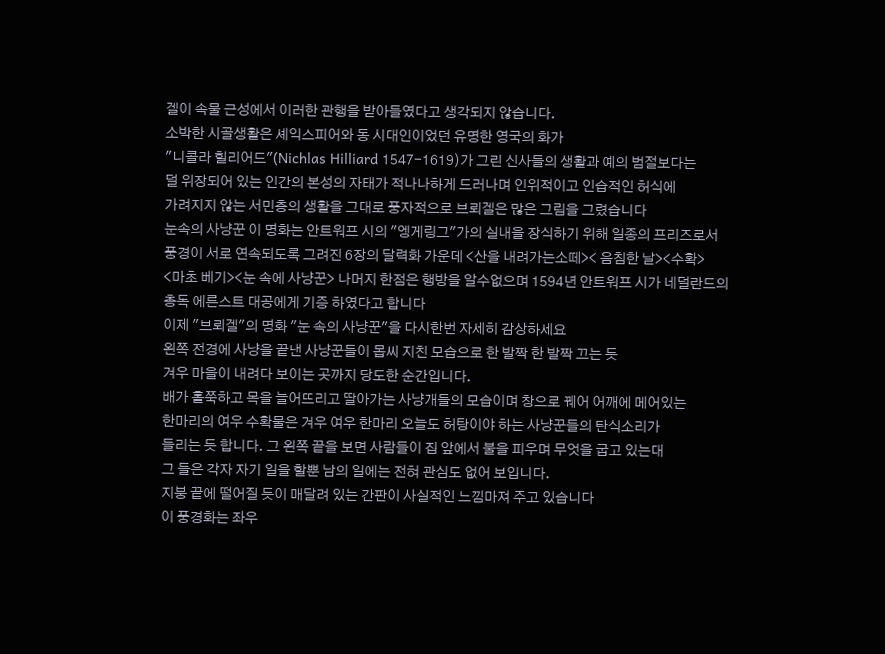겔이 속물 근성에서 이러한 관행을 받아들였다고 생각되지 않습니다.
소박한 시골생활은 셰익스피어와 동 시대인이었던 유명한 영국의 화가
"니콜라 힐리어드"(Nichlas Hilliard 1547-1619)가 그린 신사들의 생활과 예의 범절보다는
덜 위장되어 있는 인간의 본성의 자태가 적나나하게 드러나며 인위적이고 인습적인 허식에
가려지지 않는 서민층의 생활을 그대로 풍자적으로 브뢰겔은 많은 그림을 그렸습니다
눈속의 사냥꾼 이 명화는 안트워프 시의 "엥게링그"가의 실내을 장식하기 위해 일종의 프리즈로서
풍경이 서로 연속되도록 그려진 6장의 달력화 가운데 <산을 내려가는소떼>< 음침한 날><수확>
<마초 베기><눈 속에 사냥꾼> 나머지 한점은 행방을 알수없으며 1594년 안트워프 시가 네덜란드의
총독 에른스트 대공에게 기증 하였다고 합니다
이제 "브뢰겔"의 명화 "눈 속의 사냥꾼"을 다시한번 자세히 감상하세요
왼쪽 전경에 사냥을 끝낸 사냥꾼들이 몹씨 지친 모습으로 한 발짝 한 발짝 끄는 듯
겨우 마을이 내려다 보이는 곳까지 당도한 순간입니다.
배가 홀쭉하고 목을 늘어뜨리고 딸아가는 사냥개들의 모습이며 창으로 꿰어 어깨에 메어있는
한마리의 여우 수확물은 겨우 여우 한마리 오늘도 허탕이야 하는 사냥꾼들의 탄식소리가
들리는 듯 합니다. 그 왼쪽 끝을 보면 사람들이 집 앞에서 불을 피우며 무엇을 굽고 있는대
그 들은 각자 자기 일을 할뿐 남의 일에는 전혀 관심도 없어 보입니다.
지붕 끝에 떨어질 듯이 매달려 있는 간판이 사실적인 느낌마져 주고 있습니다
이 풍경화는 좌우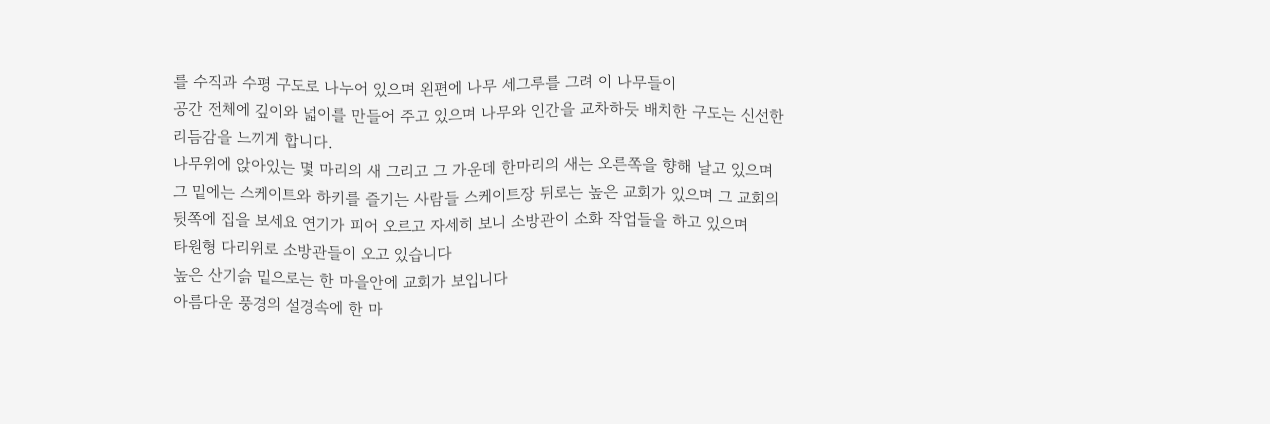를 수직과 수평 구도로 나누어 있으며 왼편에 나무 세그루를 그려 이 나무들이
공간 전체에 깊이와 넓이를 만들어 주고 있으며 나무와 인간을 교차하듯 배치한 구도는 신선한
리듬감을 느끼게 합니다.
나무위에 앉아있는 몇 마리의 새 그리고 그 가운데 한마리의 새는 오른쪽을 향해 날고 있으며
그 밑에는 스케이트와 하키를 즐기는 사람들 스케이트장 뒤로는 높은 교회가 있으며 그 교회의
뒷쪽에 집을 보세요 연기가 피어 오르고 자세히 보니 소방관이 소화 작업들을 하고 있으며
타원형 다리위로 소방관들이 오고 있습니다
높은 산기슭 밑으로는 한 마을안에 교회가 보입니다
아름다운 풍경의 설경속에 한 마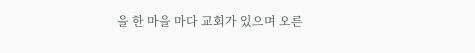을 한 마을 마다 교회가 있으며 오른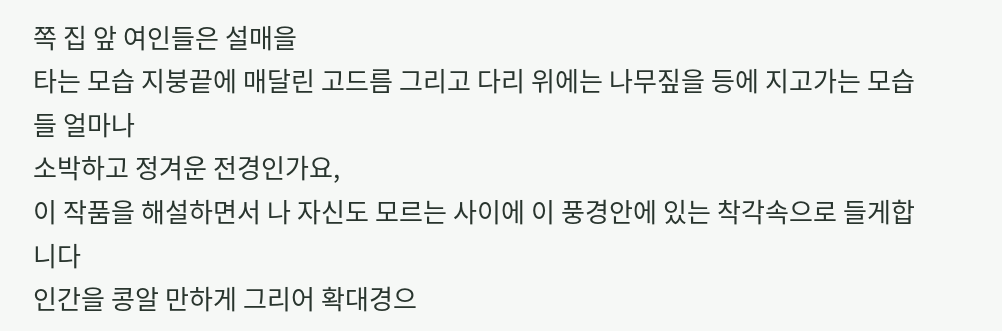쪽 집 앞 여인들은 설매을
타는 모습 지붕끝에 매달린 고드름 그리고 다리 위에는 나무짚을 등에 지고가는 모습들 얼마나
소박하고 정겨운 전경인가요,
이 작품을 해설하면서 나 자신도 모르는 사이에 이 풍경안에 있는 착각속으로 들게합니다
인간을 콩알 만하게 그리어 확대경으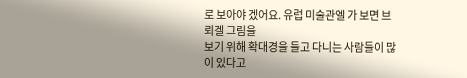로 보아야 겠어요. 유럽 미술관엘 가 보면 브뢰겔 그림을
보기 위해 확대경을 들고 다니는 사람들이 많이 있다고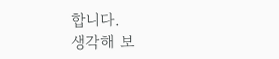합니다.
생각해 보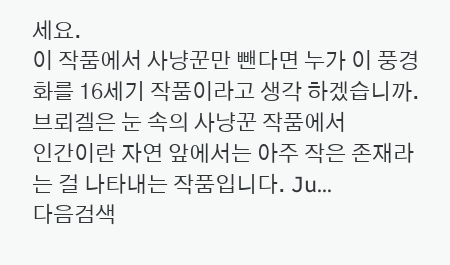세요.
이 작품에서 사냥꾼만 뺀다면 누가 이 풍경화를 16세기 작품이라고 생각 하겠습니까.
브뢰겔은 눈 속의 사냥꾼 작품에서
인간이란 자연 앞에서는 아주 작은 존재라는 걸 나타내는 작품입니다. Ju...
다음검색